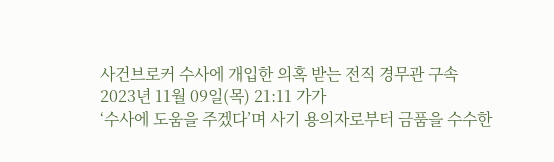사건브로커 수사에 개입한 의혹 받는 전직 경무관 구속
2023년 11월 09일(목) 21:11 가가
‘수사에 도움을 주겠다’며 사기 용의자로부터 금품을 수수한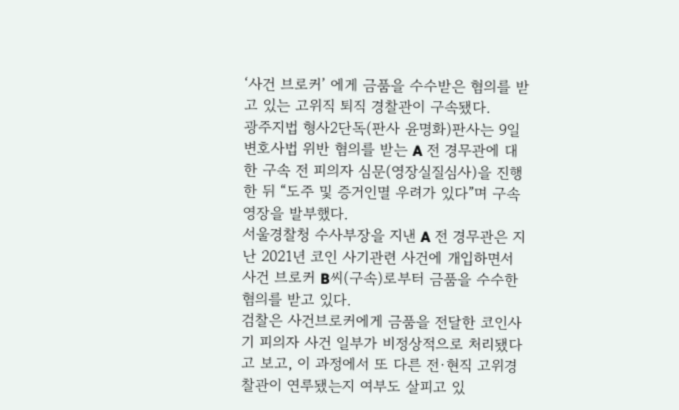‘사건 브로커’ 에게 금품을 수수받은 혐의를 받고 있는 고위직 퇴직 경찰관이 구속됐다.
광주지법 형사2단독(판사 윤명화)판사는 9일 변호사법 위반 혐의를 받는 A 전 경무관에 대한 구속 전 피의자 심문(영장실질심사)을 진행한 뒤 “도주 및 증거인멸 우려가 있다”며 구속영장을 발부했다.
서울경찰청 수사부장을 지낸 A 전 경무관은 지난 2021년 코인 사기관련 사건에 개입하면서 사건 브로커 B씨(구속)로부터 금품을 수수한 혐의를 받고 있다.
검찰은 사건브로커에게 금품을 전달한 코인사기 피의자 사건 일부가 비정상적으로 처리됐다고 보고, 이 과정에서 또 다른 전·현직 고위경찰관이 연루됐는지 여부도 살피고 있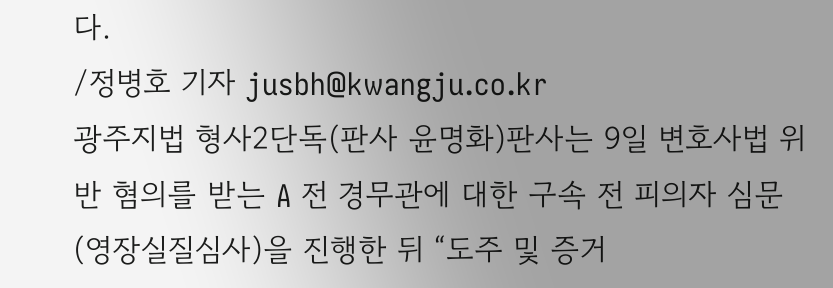다.
/정병호 기자 jusbh@kwangju.co.kr
광주지법 형사2단독(판사 윤명화)판사는 9일 변호사법 위반 혐의를 받는 A 전 경무관에 대한 구속 전 피의자 심문(영장실질심사)을 진행한 뒤 “도주 및 증거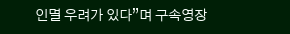인멸 우려가 있다”며 구속영장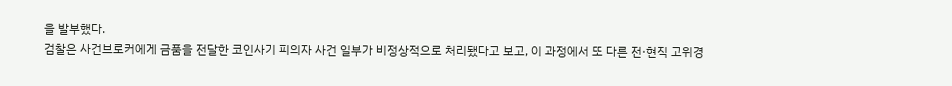을 발부했다.
검찰은 사건브로커에게 금품을 전달한 코인사기 피의자 사건 일부가 비정상적으로 처리됐다고 보고, 이 과정에서 또 다른 전·현직 고위경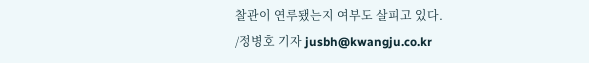찰관이 연루됐는지 여부도 살피고 있다.
/정병호 기자 jusbh@kwangju.co.kr